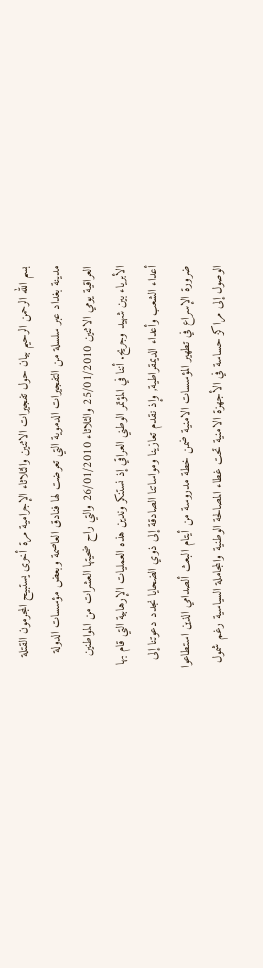بسم الله الرحمن الرحيم بيان حول تفجيرات الاثنين والثلاثاء الإجرامية مرة أخرى يستبيح المجرمون القتلة مدينة بغداد عبر سلسلة من التفجيرات الدموية التي تعرضت لها فنادق العاصمة وبعض مؤسسات الدولة العراقية يومي الاثنين 25/01/2010 والثلاثاء 26/01/2010 والتي راح ضحيتها العشرات من المواطنين الأبرياء بين شهيد وجريح. أننا في المؤتمر الوطني العراقي إذ نستنكر وندين هذه العمليات الإرهابية التي قام بها أعداء الشعب وأعداء الديمقراطية, وإذ نقدم تعازينا ومواساتنا الصادقة إلى ذوي الضحايا نجدد دعوتنا إلى ضرورة الإسراع في تطهير المؤسسات الامنية ضمن خطة مدروسة من أيتام البعث ألصدامي الذين استطاعوا الوصول إلى مراكز حساسة في الأجهزة الامنية تحت غطاء المصالحة الوطنية والمجاملة السياسية رغم شمول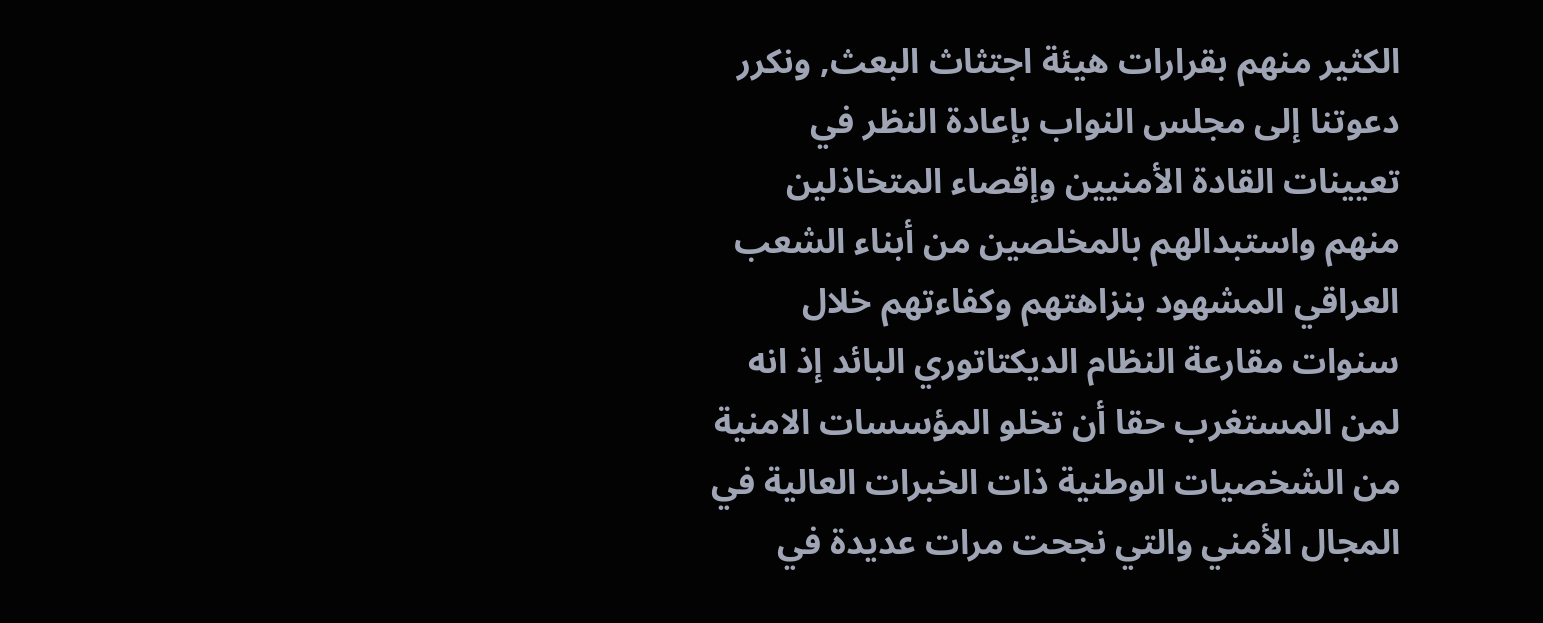الكثير منهم بقرارات هيئة اجتثاث البعث, ونكرر دعوتنا إلى مجلس النواب بإعادة النظر في تعيينات القادة الأمنيين وإقصاء المتخاذلين منهم واستبدالهم بالمخلصين من أبناء الشعب العراقي المشهود بنزاهتهم وكفاءتهم خلال سنوات مقارعة النظام الديكتاتوري البائد إذ انه لمن المستغرب حقا أن تخلو المؤسسات الامنية من الشخصيات الوطنية ذات الخبرات العالية في المجال الأمني والتي نجحت مرات عديدة في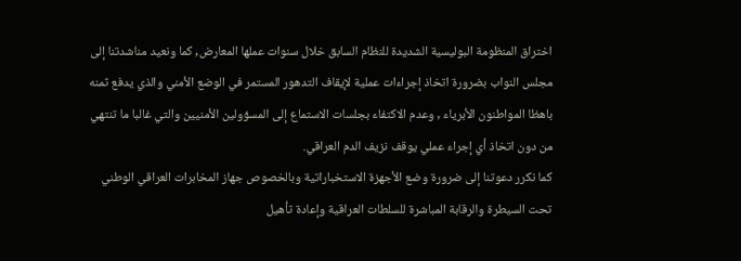اختراق المنظومة البوليسية الشديدة للنظام السابق خلال سنوات عملها المعارض, كما ونعيد مناشدتنا إلى مجلس النواب بضرورة اتخاذ إجراءات عملية لإيقاف التدهور المستمر في الوضع الأمني والذي يدفع ثمنه باهظا المواطنون الأبرياء , وعدم الاكتفاء بجلسات الاستماع إلى المسؤولين الأمنيين والتي غالبا ما تنتهي من دون اتخاذ أي إجراء عملي يوقف نزيف الدم العراقي.
كما نكرر دعوتنا إلى ضرورة وضع الأجهزة الاستخباراتية وبالخصوص جهاز المخابرات العراقي الوطني تحت السيطرة والرقابة المباشرة للسلطات العراقية وإعادة تأهيل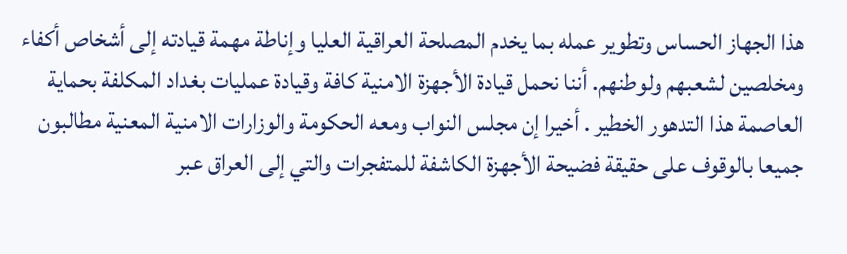هذا الجهاز الحساس وتطوير عمله بما يخدم المصلحة العراقية العليا وإناطة مهمة قيادته إلى أشخاص أكفاء ومخلصين لشعبهم ولوطنهم. أننا نحمل قيادة الأجهزة الامنية كافة وقيادة عمليات بغداد المكلفة بحماية العاصمة هذا التدهور الخطير . أخيرا إن مجلس النواب ومعه الحكومة والوزارات الامنية المعنية مطالبون جميعا بالوقوف على حقيقة فضيحة الأجهزة الكاشفة للمتفجرات والتي إلى العراق عبر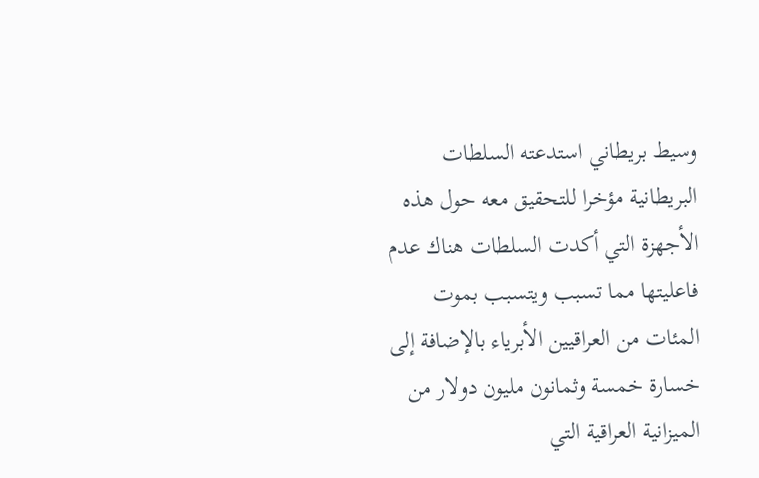وسيط بريطاني استدعته السلطات البريطانية مؤخرا للتحقيق معه حول هذه الأجهزة التي أكدت السلطات هناك عدم فاعليتها مما تسبب ويتسبب بموت المئات من العراقيين الأبرياء بالإضافة إلى خسارة خمسة وثمانون مليون دولار من الميزانية العراقية التي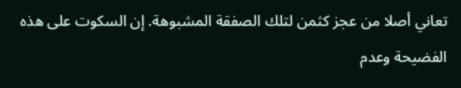تعاني أصلا من عجز كثمن لتلك الصفقة المشبوهة. إن السكوت على هذه الفضيحة وعدم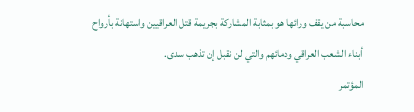محاسبة من يقف ورائها هو بمثابة المشاركة بجريمة قتل العراقيين واستهانة بأرواح أبناء الشعب العراقي ودمائهم والتي لن نقبل إن تذهب سدى.
المؤتمر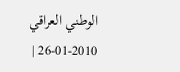الوطني العراقي 2010-01-26 |